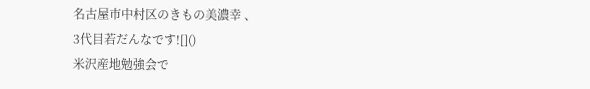名古屋市中村区のきもの美濃幸 、
3代目若だんなです![]()
米沢産地勉強会で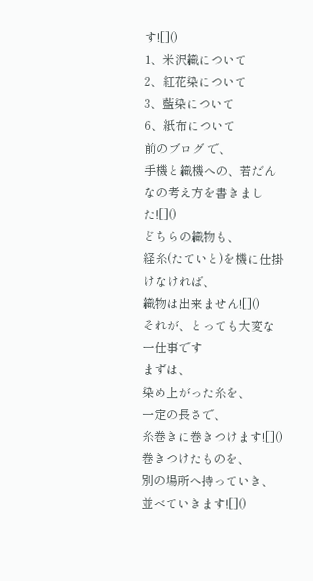す![]()
1、米沢織について
2、紅花染について
3、藍染について
6、紙布について
前のブログ で、
手機と織機への、若だんなの考え方を書きました![]()
どちらの織物も、
経糸(たていと)を機に仕掛けなければ、
織物は出来ません![]()
それが、とっても大変な一仕事です
まずは、
染め上がった糸を、
一定の長さで、
糸巻きに巻きつけます![]()
巻きつけたものを、
別の場所へ持っていき、並べていきます![]()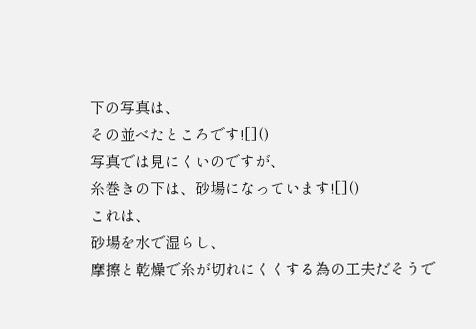下の写真は、
その並べたところです![]()
写真では見にくいのですが、
糸巻きの下は、砂場になっています![]()
これは、
砂場を水で湿らし、
摩擦と乾燥で糸が切れにくくする為の工夫だそうで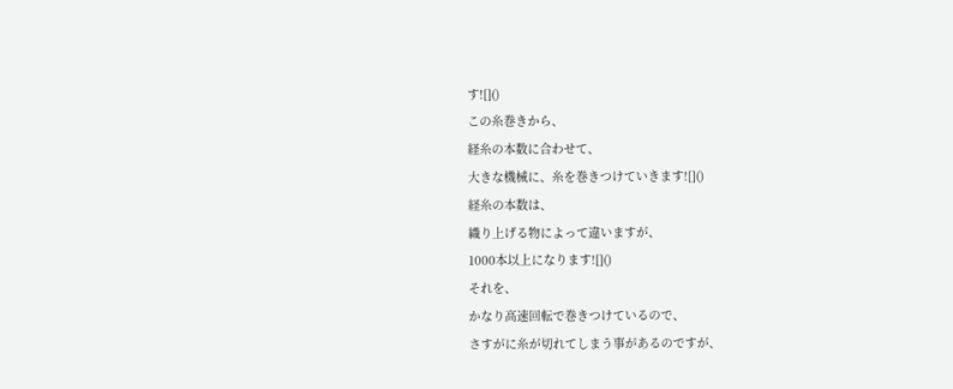す![]()
この糸巻きから、
経糸の本数に合わせて、
大きな機械に、糸を巻きつけていきます![]()
経糸の本数は、
織り上げる物によって違いますが、
1000本以上になります![]()
それを、
かなり高速回転で巻きつけているので、
さすがに糸が切れてしまう事があるのですが、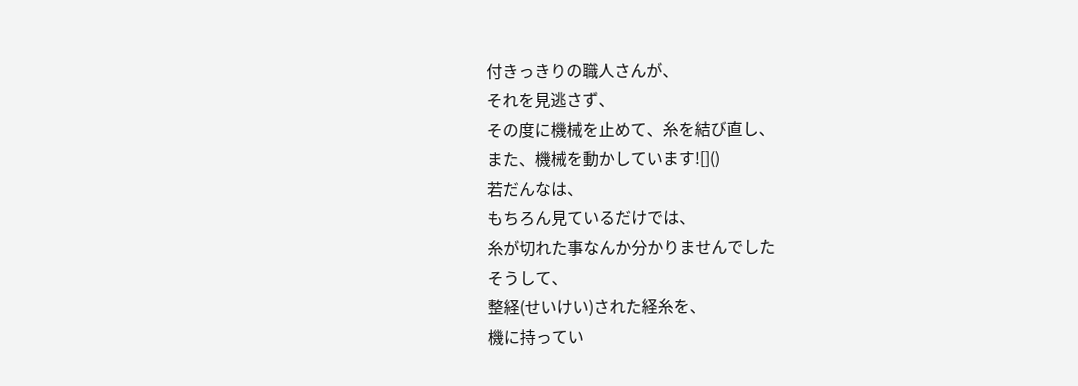付きっきりの職人さんが、
それを見逃さず、
その度に機械を止めて、糸を結び直し、
また、機械を動かしています![]()
若だんなは、
もちろん見ているだけでは、
糸が切れた事なんか分かりませんでした
そうして、
整経(せいけい)された経糸を、
機に持ってい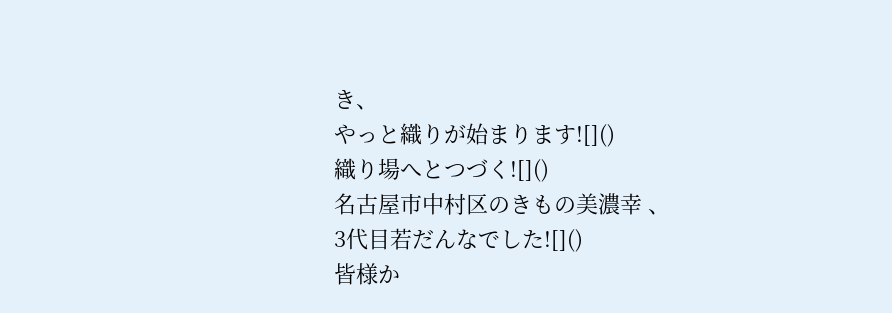き、
やっと織りが始まります![]()
織り場へとつづく![]()
名古屋市中村区のきもの美濃幸 、
3代目若だんなでした![]()
皆様か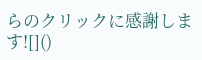らのクリックに感謝します![]()